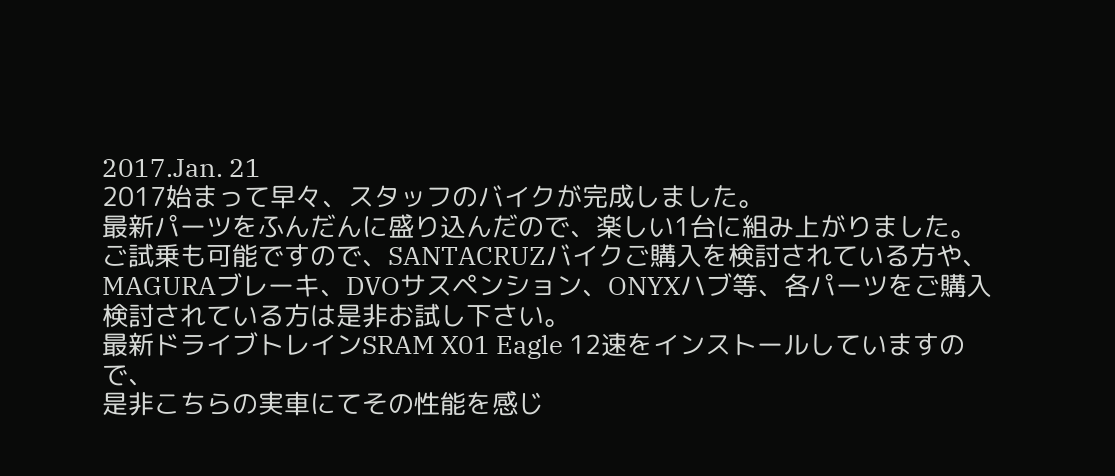2017.Jan. 21
2017始まって早々、スタッフのバイクが完成しました。
最新パーツをふんだんに盛り込んだので、楽しい1台に組み上がりました。
ご試乗も可能ですので、SANTACRUZバイクご購入を検討されている方や、
MAGURAブレーキ、DVOサスペンション、ONYXハブ等、各パーツをご購入検討されている方は是非お試し下さい。
最新ドライブトレインSRAM X01 Eagle 12速をインストールしていますので、
是非こちらの実車にてその性能を感じ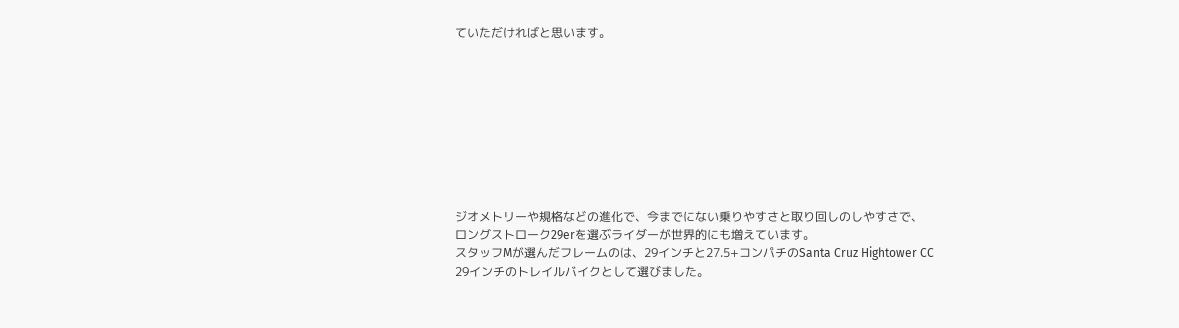ていただければと思います。









ジオメトリーや規格などの進化で、今までにない乗りやすさと取り回しのしやすさで、
ロングストローク29erを選ぶライダーが世界的にも増えています。
スタッフMが選んだフレームのは、29インチと27.5+コンパチのSanta Cruz Hightower CC
29インチのトレイルバイクとして選びました。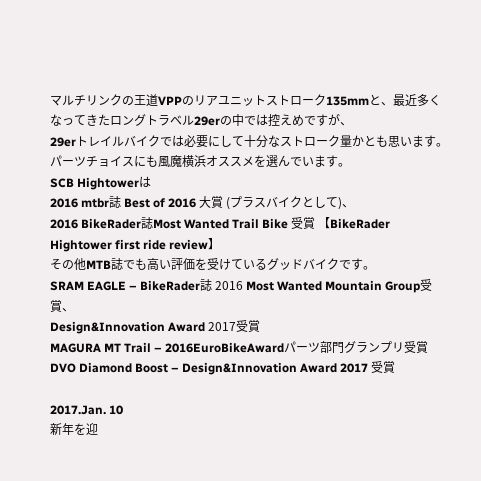マルチリンクの王道VPPのリアユニットストローク135mmと、最近多くなってきたロングトラベル29erの中では控えめですが、
29erトレイルバイクでは必要にして十分なストローク量かとも思います。
パーツチョイスにも風魔横浜オススメを選んでいます。
SCB Hightowerは
2016 mtbr誌 Best of 2016 大賞 (プラスバイクとして)、
2016 BikeRader誌Most Wanted Trail Bike 受賞 【BikeRader Hightower first ride review】
その他MTB誌でも高い評価を受けているグッドバイクです。
SRAM EAGLE – BikeRader誌 2016 Most Wanted Mountain Group受賞、
Design&Innovation Award 2017受賞
MAGURA MT Trail – 2016EuroBikeAwardパーツ部門グランプリ受賞
DVO Diamond Boost – Design&Innovation Award 2017 受賞

2017.Jan. 10
新年を迎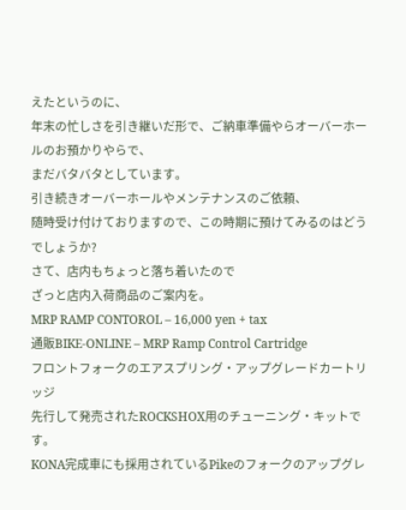えたというのに、
年末の忙しさを引き継いだ形で、ご納車準備やらオーバーホールのお預かりやらで、
まだバタバタとしています。
引き続きオーバーホールやメンテナンスのご依頼、
随時受け付けておりますので、この時期に預けてみるのはどうでしょうか?
さて、店内もちょっと落ち着いたので
ざっと店内入荷商品のご案内を。
MRP RAMP CONTOROL – 16,000 yen + tax
通販BIKE-ONLINE – MRP Ramp Control Cartridge
フロントフォークのエアスプリング・アップグレードカートリッジ
先行して発売されたROCKSHOX用のチューニング・キットです。
KONA完成車にも採用されているPikeのフォークのアップグレ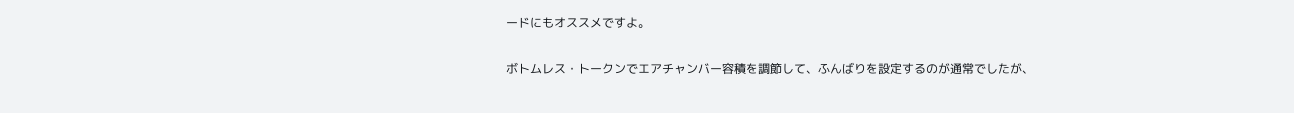ードにもオススメですよ。

ボトムレス・トークンでエアチャンバー容積を調節して、ふんばりを設定するのが通常でしたが、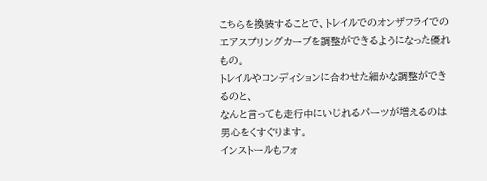こちらを換装することで、トレイルでのオンザフライでのエアスプリングカーブを調整ができるようになった優れもの。
トレイルやコンディションに合わせた細かな調整ができるのと、
なんと言っても走行中にいじれるパーツが増えるのは男心をくすぐります。
インストールもフォ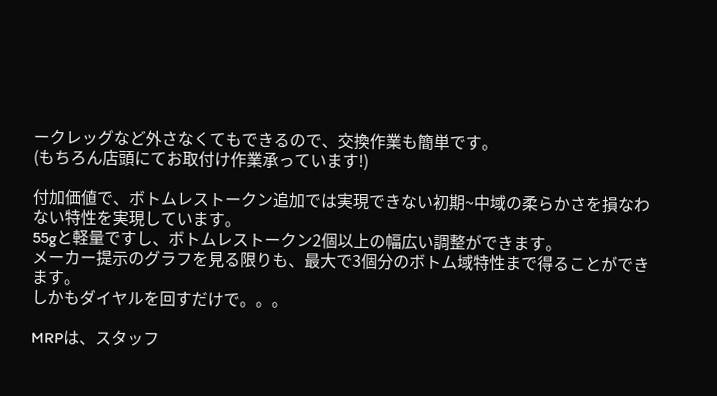ークレッグなど外さなくてもできるので、交換作業も簡単です。
(もちろん店頭にてお取付け作業承っています!)

付加価値で、ボトムレストークン追加では実現できない初期~中域の柔らかさを損なわない特性を実現しています。
55gと軽量ですし、ボトムレストークン2個以上の幅広い調整ができます。
メーカー提示のグラフを見る限りも、最大で3個分のボトム域特性まで得ることができます。
しかもダイヤルを回すだけで。。。

MRPは、スタッフ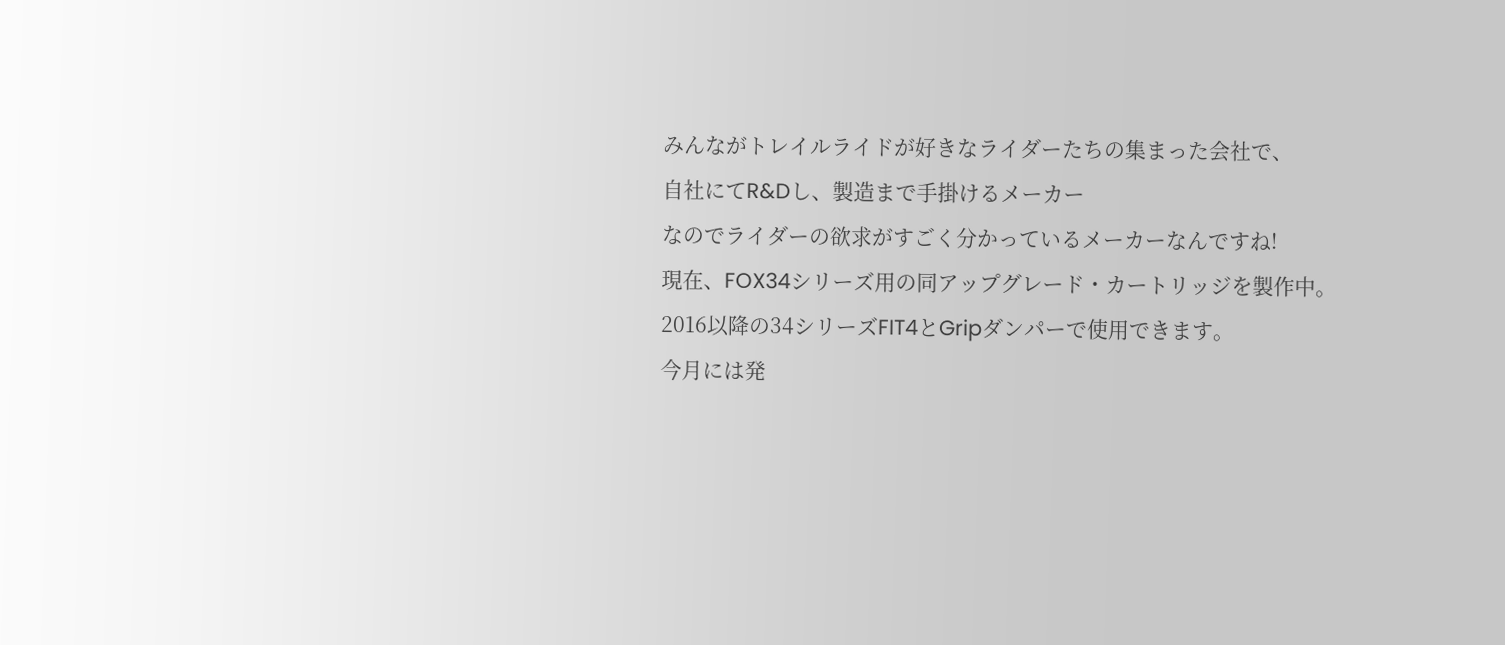みんながトレイルライドが好きなライダーたちの集まった会社で、
自社にてR&Dし、製造まで手掛けるメーカー
なのでライダーの欲求がすごく分かっているメーカーなんですね!
現在、FOX34シリーズ用の同アップグレード・カートリッジを製作中。
2016以降の34シリーズFIT4とGripダンパーで使用できます。
今月には発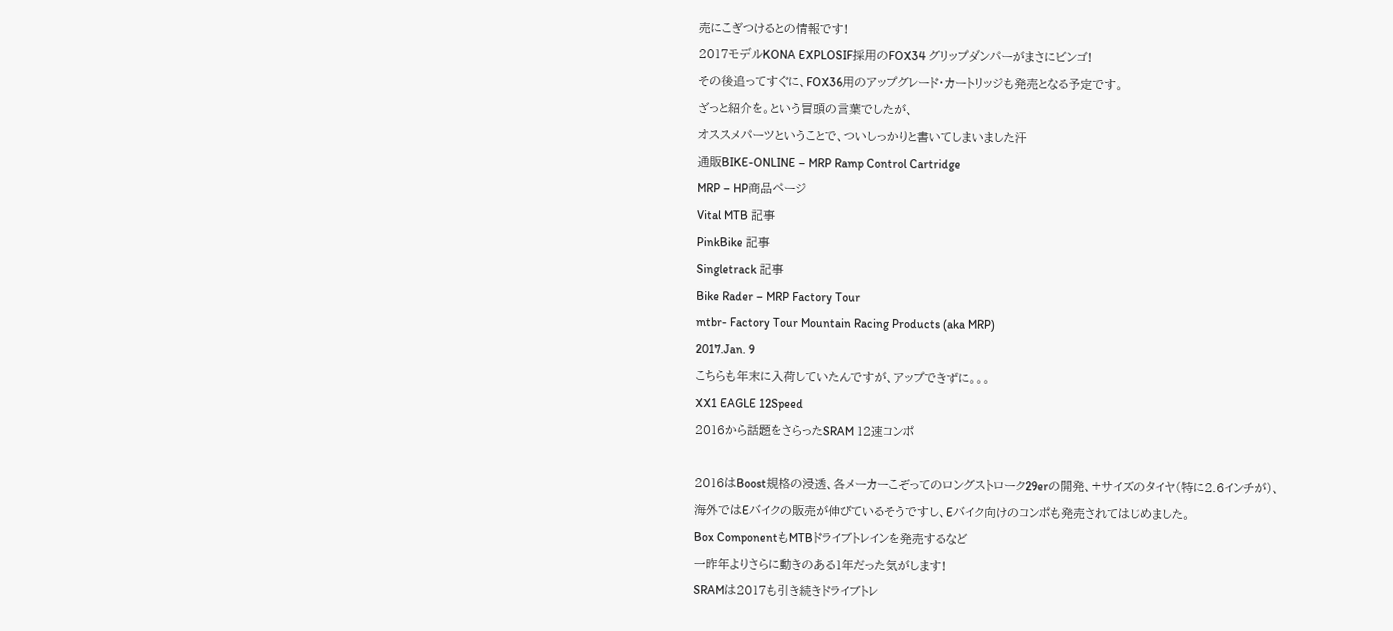売にこぎつけるとの情報です!
2017モデルKONA EXPLOSIF採用のFOX34 グリップダンパーがまさにビンゴ!
その後追ってすぐに、FOX36用のアップグレード・カートリッジも発売となる予定です。
ざっと紹介を。という冒頭の言葉でしたが、
オススメパーツということで、ついしっかりと書いてしまいました汗
通販BIKE-ONLINE – MRP Ramp Control Cartridge
MRP – HP商品ページ
Vital MTB 記事
PinkBike 記事
Singletrack 記事
Bike Rader – MRP Factory Tour
mtbr- Factory Tour Mountain Racing Products (aka MRP)
2017.Jan. 9
こちらも年末に入荷していたんですが、アップできずに。。。
XX1 EAGLE 12Speed
2016から話題をさらったSRAM 12速コンポ

2016はBoost規格の浸透、各メーカーこぞってのロングストローク29erの開発、+サイズのタイヤ(特に2.6インチが)、
海外ではEバイクの販売が伸びているそうですし、Eバイク向けのコンポも発売されてはじめました。
Box ComponentもMTBドライブトレインを発売するなど
一昨年よりさらに動きのある1年だった気がします!
SRAMは2017も引き続きドライブトレ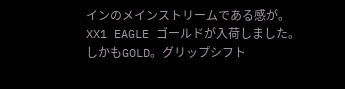インのメインストリームである感が。
XX1 EAGLE ゴールドが入荷しました。しかもGOLD。グリップシフト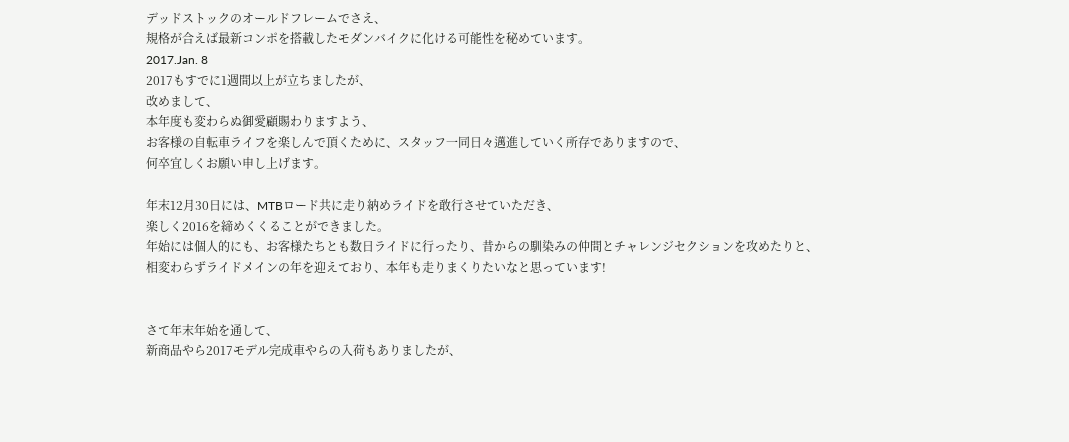デッドストックのオールドフレームでさえ、
規格が合えば最新コンポを搭載したモダンバイクに化ける可能性を秘めています。
2017.Jan. 8
2017もすでに1週間以上が立ちましたが、
改めまして、
本年度も変わらぬ御愛顧賜わりますよう、
お客様の自転車ライフを楽しんで頂くために、スタッフ一同日々邁進していく所存でありますので、
何卒宜しくお願い申し上げます。

年末12月30日には、MTBロード共に走り納めライドを敢行させていただき、
楽しく2016を締めくくることができました。
年始には個人的にも、お客様たちとも数日ライドに行ったり、昔からの馴染みの仲間とチャレンジセクションを攻めたりと、
相変わらずライドメインの年を迎えており、本年も走りまくりたいなと思っています!


さて年末年始を通して、
新商品やら2017モデル完成車やらの入荷もありましたが、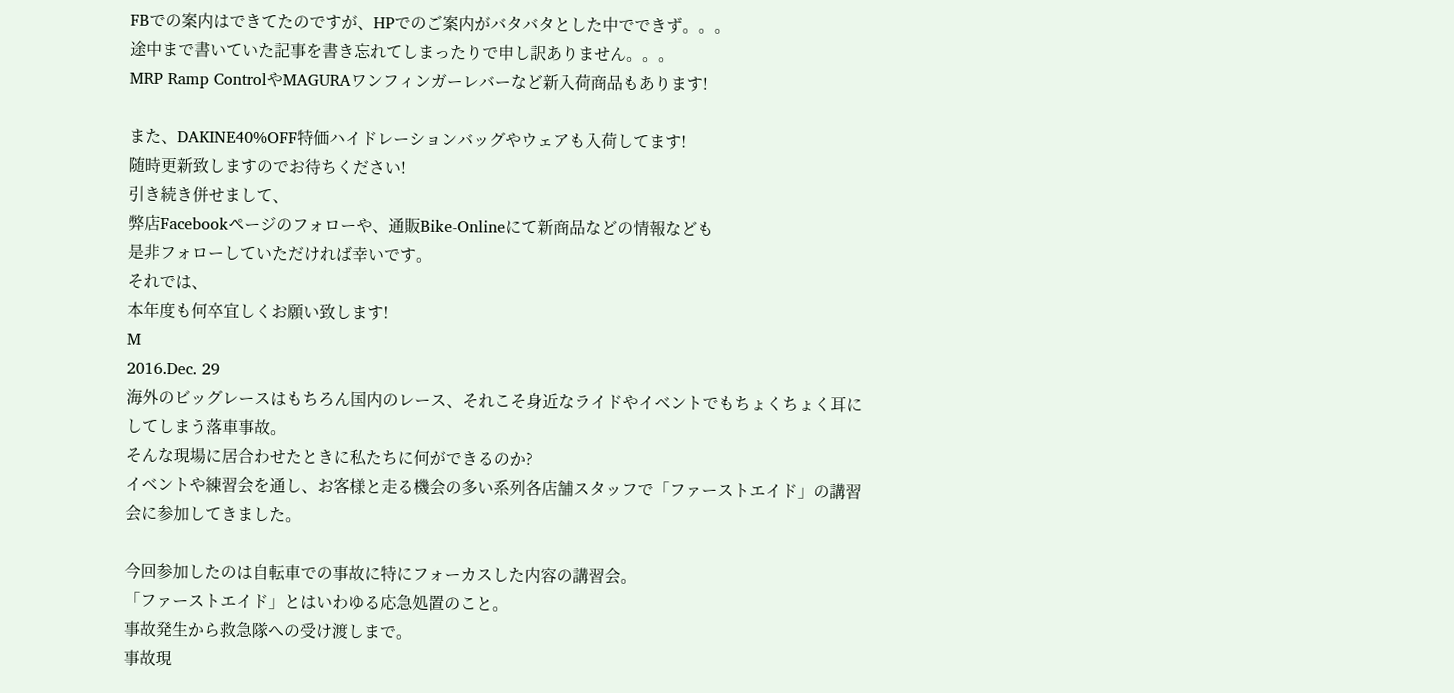FBでの案内はできてたのですが、HPでのご案内がバタバタとした中でできず。。。
途中まで書いていた記事を書き忘れてしまったりで申し訳ありません。。。
MRP Ramp ControlやMAGURAワンフィンガーレバーなど新入荷商品もあります!

また、DAKINE40%OFF特価ハイドレーションバッグやウェアも入荷してます!
随時更新致しますのでお待ちください!
引き続き併せまして、
弊店Facebookページのフォローや、通販Bike-Onlineにて新商品などの情報なども
是非フォローしていただければ幸いです。
それでは、
本年度も何卒宜しくお願い致します!
M
2016.Dec. 29
海外のビッグレースはもちろん国内のレース、それこそ身近なライドやイベントでもちょくちょく耳にしてしまう落車事故。
そんな現場に居合わせたときに私たちに何ができるのか?
イベントや練習会を通し、お客様と走る機会の多い系列各店舗スタッフで「ファーストエイド」の講習会に参加してきました。

今回参加したのは自転車での事故に特にフォーカスした内容の講習会。
「ファーストエイド」とはいわゆる応急処置のこと。
事故発生から救急隊への受け渡しまで。
事故現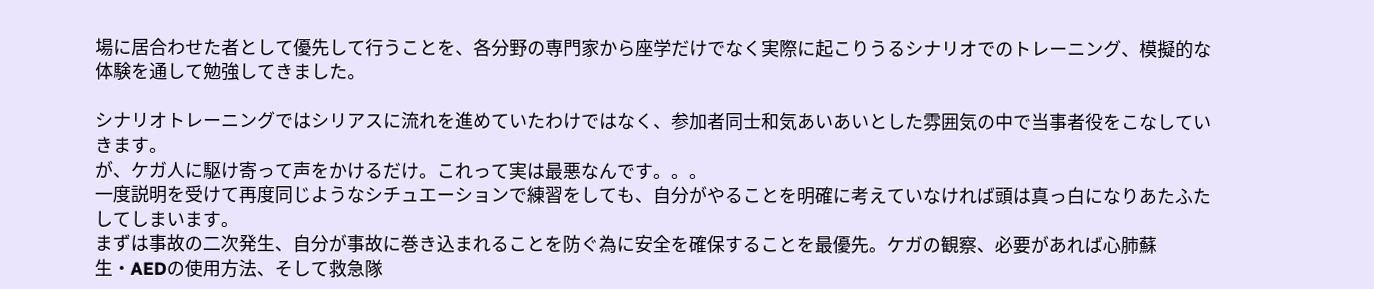場に居合わせた者として優先して行うことを、各分野の専門家から座学だけでなく実際に起こりうるシナリオでのトレーニング、模擬的な体験を通して勉強してきました。

シナリオトレーニングではシリアスに流れを進めていたわけではなく、参加者同士和気あいあいとした雰囲気の中で当事者役をこなしていきます。
が、ケガ人に駆け寄って声をかけるだけ。これって実は最悪なんです。。。
一度説明を受けて再度同じようなシチュエーションで練習をしても、自分がやることを明確に考えていなければ頭は真っ白になりあたふたしてしまいます。
まずは事故の二次発生、自分が事故に巻き込まれることを防ぐ為に安全を確保することを最優先。ケガの観察、必要があれば心肺蘇生・AEDの使用方法、そして救急隊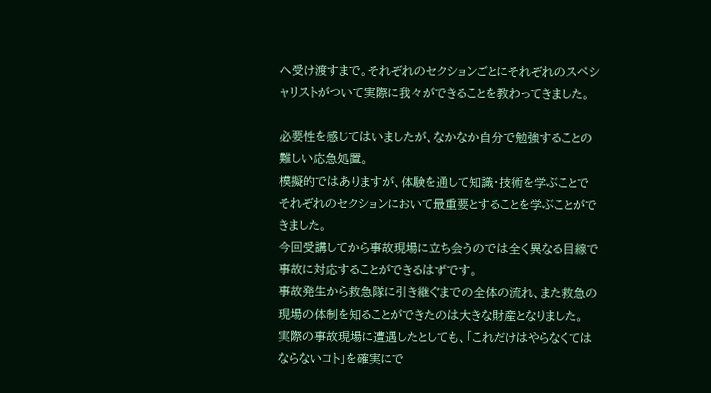へ受け渡すまで。それぞれのセクションごとにそれぞれのスペシャリストがついて実際に我々ができることを教わってきました。

必要性を感じてはいましたが、なかなか自分で勉強することの難しい応急処置。
模擬的ではありますが、体験を通して知識・技術を学ぶことでそれぞれのセクションにおいて最重要とすることを学ぶことができました。
今回受講してから事故現場に立ち会うのでは全く異なる目線で事故に対応することができるはずです。
事故発生から救急隊に引き継ぐまでの全体の流れ、また救急の現場の体制を知ることができたのは大きな財産となりました。
実際の事故現場に遭遇したとしても、「これだけはやらなくてはならないコト」を確実にで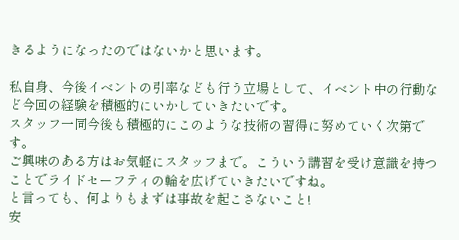きるようになったのではないかと思います。

私自身、今後イベントの引率なども行う立場として、イベント中の行動など今回の経験を積極的にいかしていきたいです。
スタッフ一同今後も積極的にこのような技術の習得に努めていく次第です。
ご興味のある方はお気軽にスタッフまで。こういう講習を受け意識を持つことでライドセーフティの輪を広げていきたいですね。
と言っても、何よりもまずは事故を起こさないこと!
安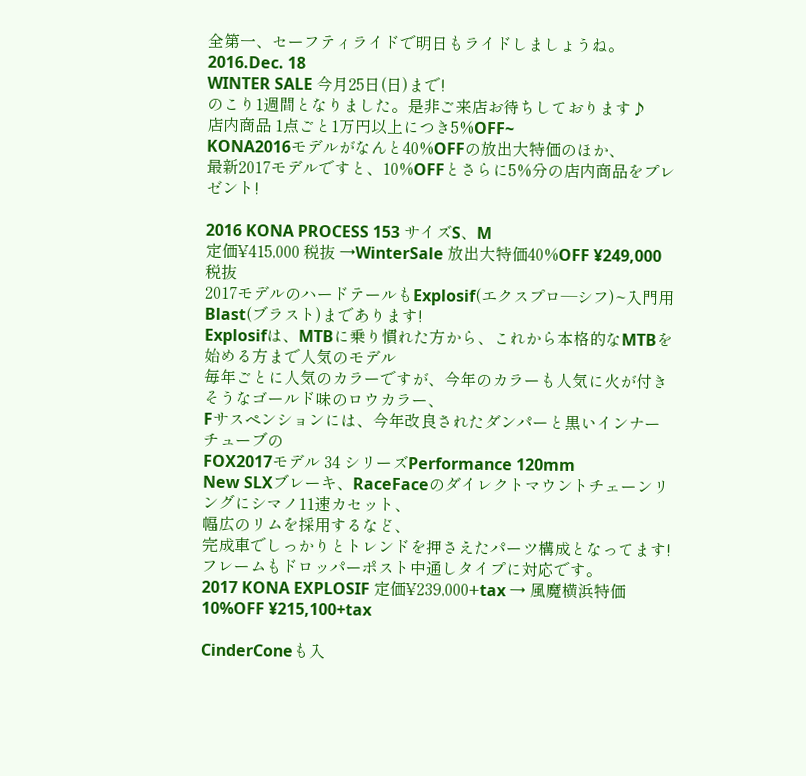全第一、セーフティライドで明日もライドしましょうね。
2016.Dec. 18
WINTER SALE 今月25日(日)まで!
のこり1週間となりました。是非ご来店お待ちしております♪
店内商品 1点ごと1万円以上につき5%OFF~
KONA2016モデルがなんと40%OFFの放出大特価のほか、
最新2017モデルですと、10%OFFとさらに5%分の店内商品をプレゼント!

2016 KONA PROCESS 153 サイズS、M
定価¥415,000 税抜 →WinterSale 放出大特価40%OFF ¥249,000 税抜
2017モデルのハードテールもExplosif(エクスプロ―シフ)~入門用Blast(ブラスト)まであります!
Explosifは、MTBに乗り慣れた方から、これから本格的なMTBを始める方まで人気のモデル
毎年ごとに人気のカラーですが、今年のカラーも人気に火が付きそうなゴールド味のロウカラー、
Fサスペンションには、今年改良されたダンパーと黒いインナーチューブの
FOX2017モデル 34 シリーズPerformance 120mm
New SLXブレーキ、RaceFaceのダイレクトマウントチェーンリングにシマノ11速カセット、
幅広のリムを採用するなど、
完成車でしっかりとトレンドを押さえたパーツ構成となってます!
フレームもドロッパーポスト中通しタイプに対応です。
2017 KONA EXPLOSIF 定価¥239,000+tax → 風魔横浜特価10%OFF ¥215,100+tax

CinderConeも入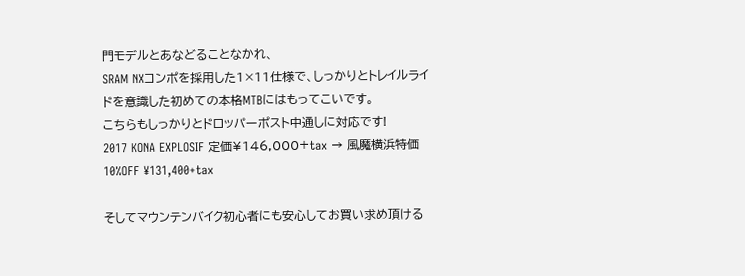門モデルとあなどることなかれ、
SRAM NXコンポを採用した1×11仕様で、しっかりとトレイルライドを意識した初めての本格MTBにはもってこいです。
こちらもしっかりとドロッパーポスト中通しに対応です!
2017 KONA EXPLOSIF 定価¥146,000+tax → 風魔横浜特価10%OFF ¥131,400+tax

そしてマウンテンバイク初心者にも安心してお買い求め頂ける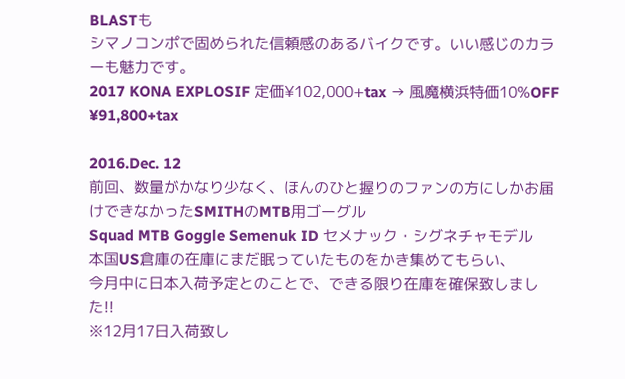BLASTも
シマノコンポで固められた信頼感のあるバイクです。いい感じのカラーも魅力です。
2017 KONA EXPLOSIF 定価¥102,000+tax → 風魔横浜特価10%OFF ¥91,800+tax

2016.Dec. 12
前回、数量がかなり少なく、ほんのひと握りのファンの方にしかお届けできなかったSMITHのMTB用ゴーグル
Squad MTB Goggle Semenuk ID セメナック・シグネチャモデル
本国US倉庫の在庫にまだ眠っていたものをかき集めてもらい、
今月中に日本入荷予定とのことで、できる限り在庫を確保致しました!!
※12月17日入荷致し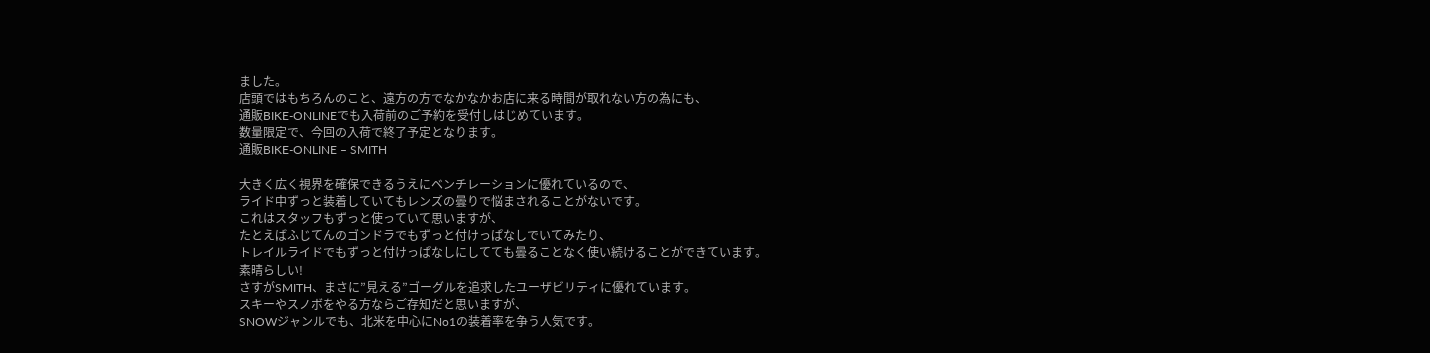ました。
店頭ではもちろんのこと、遠方の方でなかなかお店に来る時間が取れない方の為にも、
通販BIKE-ONLINEでも入荷前のご予約を受付しはじめています。
数量限定で、今回の入荷で終了予定となります。
通販BIKE-ONLINE – SMITH

大きく広く視界を確保できるうえにベンチレーションに優れているので、
ライド中ずっと装着していてもレンズの曇りで悩まされることがないです。
これはスタッフもずっと使っていて思いますが、
たとえばふじてんのゴンドラでもずっと付けっぱなしでいてみたり、
トレイルライドでもずっと付けっぱなしにしてても曇ることなく使い続けることができています。
素晴らしい!
さすがSMITH、まさに”見える”ゴーグルを追求したユーザビリティに優れています。
スキーやスノボをやる方ならご存知だと思いますが、
SNOWジャンルでも、北米を中心にNo1の装着率を争う人気です。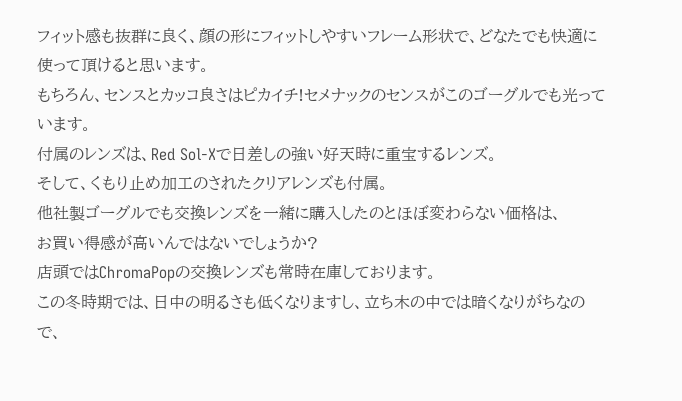フィット感も抜群に良く、顔の形にフィットしやすいフレーム形状で、どなたでも快適に使って頂けると思います。
もちろん、センスとカッコ良さはピカイチ!セメナックのセンスがこのゴーグルでも光っています。
付属のレンズは、Red Sol-Xで日差しの強い好天時に重宝するレンズ。
そして、くもり止め加工のされたクリアレンズも付属。
他社製ゴーグルでも交換レンズを一緒に購入したのとほぼ変わらない価格は、
お買い得感が高いんではないでしょうか?
店頭ではChromaPopの交換レンズも常時在庫しております。
この冬時期では、日中の明るさも低くなりますし、立ち木の中では暗くなりがちなので、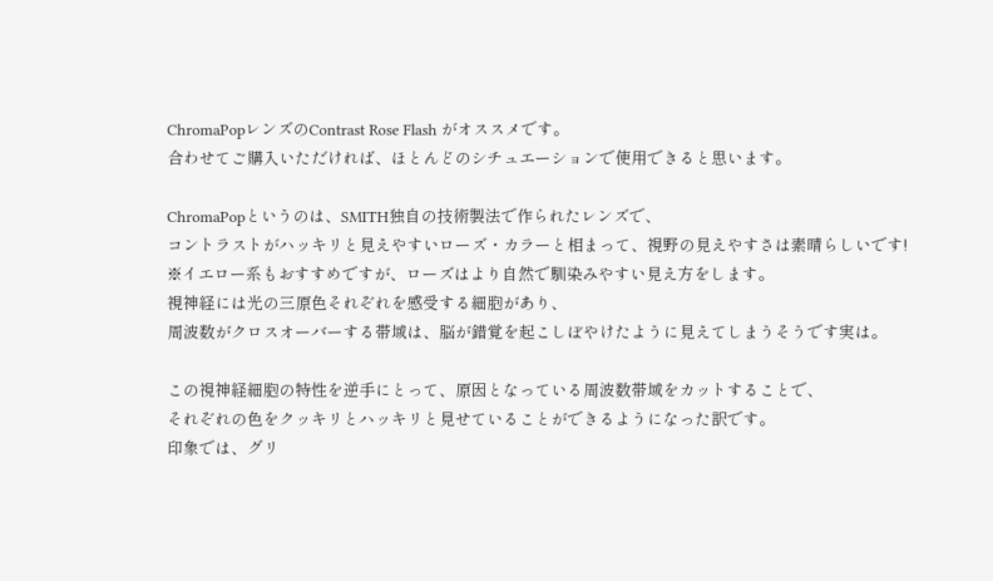ChromaPopレンズのContrast Rose Flash がオススメです。
合わせてご購入いただければ、ほとんどのシチュエーションで使用できると思います。

ChromaPopというのは、SMITH独自の技術製法で作られたレンズで、
コントラストがハッキリと見えやすいローズ・カラーと相まって、視野の見えやすさは素晴らしいです!
※イエロー系もおすすめですが、ローズはより自然で馴染みやすい見え方をします。
視神経には光の三原色それぞれを感受する細胞があり、
周波数がクロスオーバーする帯域は、脳が錯覚を起こしぼやけたように見えてしまうそうです実は。

この視神経細胞の特性を逆手にとって、原因となっている周波数帯域をカットすることで、
それぞれの色をクッキリとハッキリと見せていることができるようになった訳です。
印象では、グリ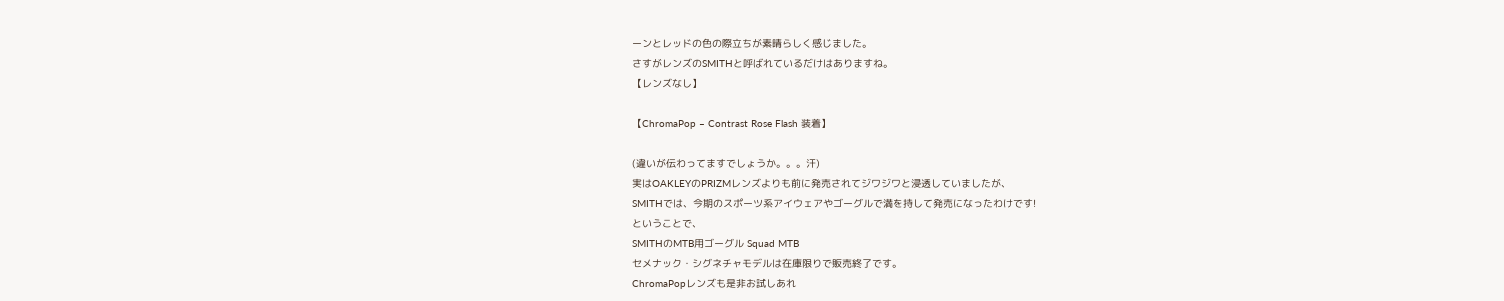ーンとレッドの色の際立ちが素晴らしく感じました。
さすがレンズのSMITHと呼ばれているだけはありますね。
【レンズなし】

【ChromaPop – Contrast Rose Flash 装着】

(違いが伝わってますでしょうか。。。汗)
実はOAKLEYのPRIZMレンズよりも前に発売されてジワジワと浸透していましたが、
SMITHでは、今期のスポーツ系アイウェアやゴーグルで満を持して発売になったわけです!
ということで、
SMITHのMTB用ゴーグル Squad MTB
セメナック・シグネチャモデルは在庫限りで販売終了です。
ChromaPopレンズも是非お試しあれ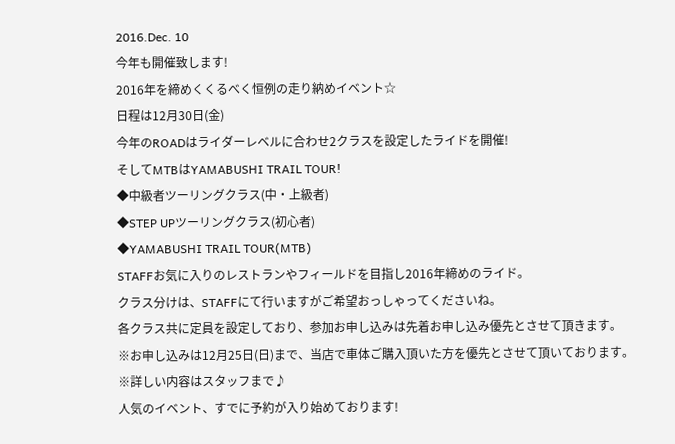2016.Dec. 10
今年も開催致します!
2016年を締めくくるべく恒例の走り納めイベント☆
日程は12月30日(金)
今年のROADはライダーレベルに合わせ2クラスを設定したライドを開催!
そしてMTBはYAMABUSHI TRAIL TOUR!
◆中級者ツーリングクラス(中・上級者)
◆STEP UPツーリングクラス(初心者)
◆YAMABUSHI TRAIL TOUR(MTB)
STAFFお気に入りのレストランやフィールドを目指し2016年締めのライド。
クラス分けは、STAFFにて行いますがご希望おっしゃってくださいね。
各クラス共に定員を設定しており、参加お申し込みは先着お申し込み優先とさせて頂きます。
※お申し込みは12月25日(日)まで、当店で車体ご購入頂いた方を優先とさせて頂いております。
※詳しい内容はスタッフまで♪
人気のイベント、すでに予約が入り始めております!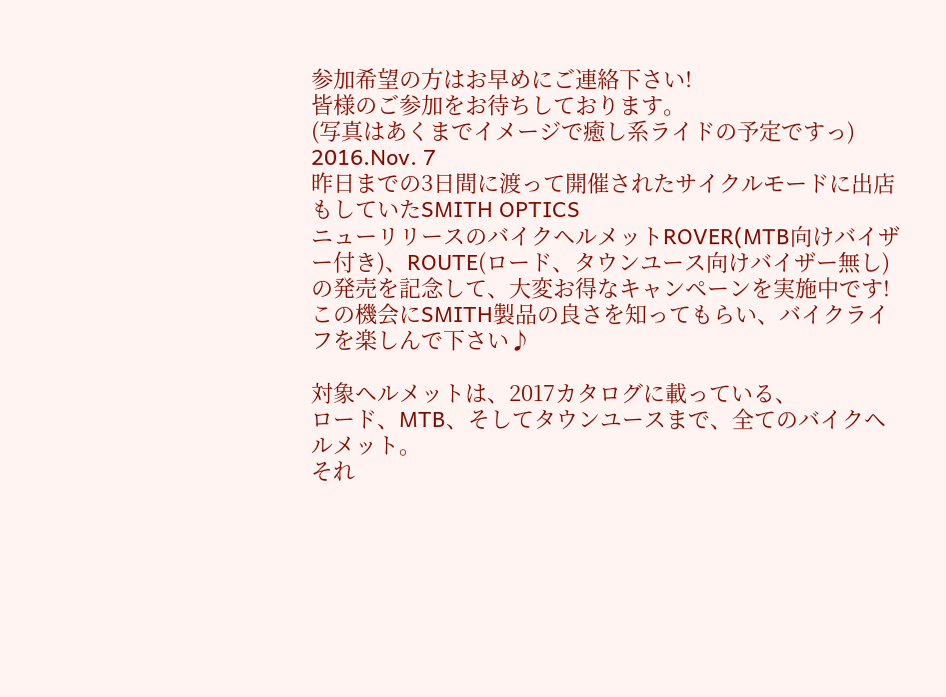参加希望の方はお早めにご連絡下さい!
皆様のご参加をお待ちしております。
(写真はあくまでイメージで癒し系ライドの予定ですっ)
2016.Nov. 7
昨日までの3日間に渡って開催されたサイクルモードに出店もしていたSMITH OPTICS
ニューリリースのバイクヘルメットROVER(MTB向けバイザー付き)、ROUTE(ロード、タウンユース向けバイザー無し)
の発売を記念して、大変お得なキャンペーンを実施中です!
この機会にSMITH製品の良さを知ってもらい、バイクライフを楽しんで下さい♪

対象ヘルメットは、2017カタログに載っている、
ロード、MTB、そしてタウンユースまで、全てのバイクヘルメット。
それ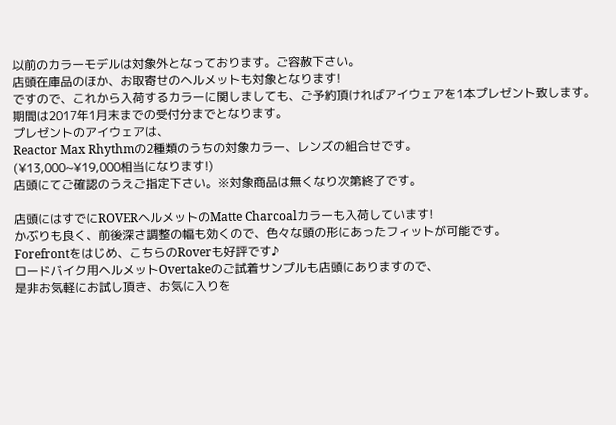以前のカラーモデルは対象外となっております。ご容赦下さい。
店頭在庫品のほか、お取寄せのヘルメットも対象となります!
ですので、これから入荷するカラーに関しましても、ご予約頂ければアイウェアを1本プレゼント致します。
期間は2017年1月末までの受付分までとなります。
プレゼントのアイウェアは、
Reactor Max Rhythmの2種類のうちの対象カラー、レンズの組合せです。
(¥13,000~¥19,000相当になります!)
店頭にてご確認のうえご指定下さい。※対象商品は無くなり次第終了です。

店頭にはすでにROVERヘルメットのMatte Charcoalカラーも入荷しています!
かぶりも良く、前後深さ調整の幅も効くので、色々な頭の形にあったフィットが可能です。
Forefrontをはじめ、こちらのRoverも好評です♪
ロードバイク用ヘルメットOvertakeのご試着サンプルも店頭にありますので、
是非お気軽にお試し頂き、お気に入りを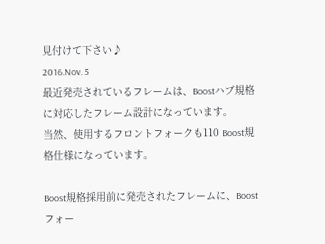見付けて下さい♪
2016.Nov. 5
最近発売されているフレームは、Boostハブ規格に対応したフレーム設計になっています。
当然、使用するフロントフォークも110 Boost規格仕様になっています。

Boost規格採用前に発売されたフレームに、Boostフォー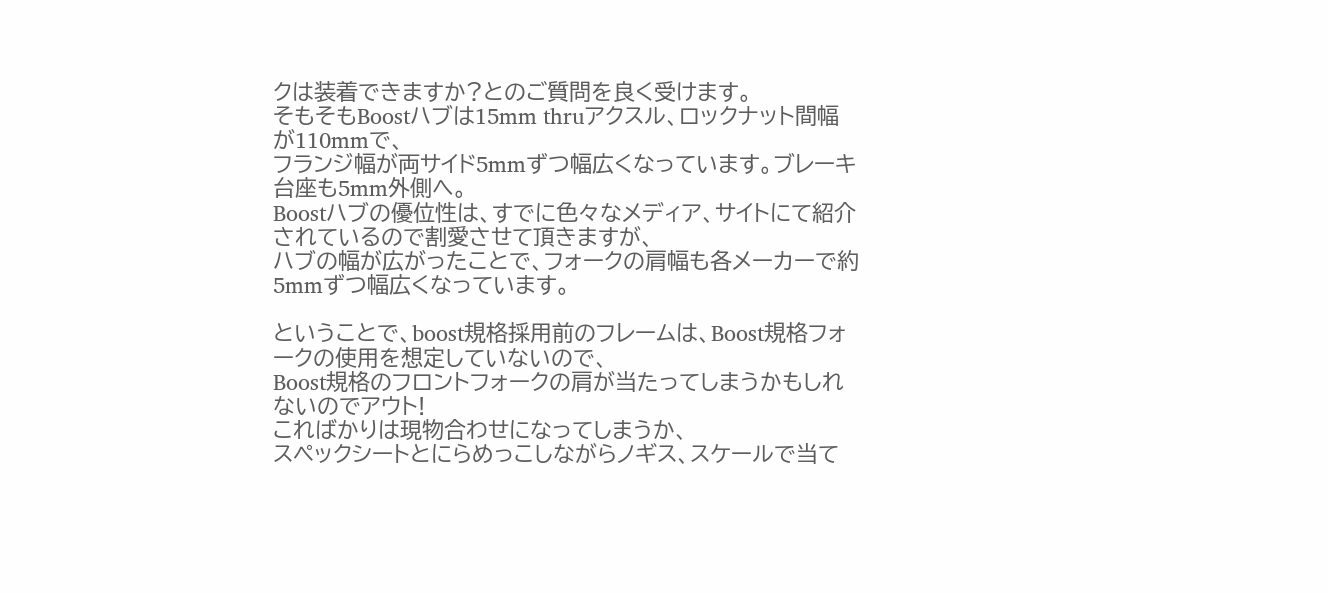クは装着できますか?とのご質問を良く受けます。
そもそもBoostハブは15mm thruアクスル、ロックナット間幅が110mmで、
フランジ幅が両サイド5mmずつ幅広くなっています。ブレーキ台座も5mm外側へ。
Boostハブの優位性は、すでに色々なメディア、サイトにて紹介されているので割愛させて頂きますが、
ハブの幅が広がったことで、フォークの肩幅も各メーカーで約5mmずつ幅広くなっています。

ということで、boost規格採用前のフレームは、Boost規格フォークの使用を想定していないので、
Boost規格のフロントフォークの肩が当たってしまうかもしれないのでアウト!
こればかりは現物合わせになってしまうか、
スペックシートとにらめっこしながらノギス、スケールで当て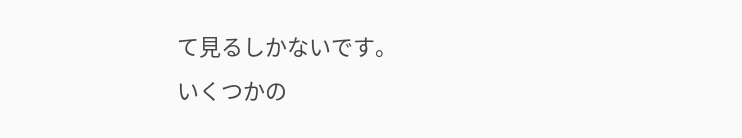て見るしかないです。
いくつかの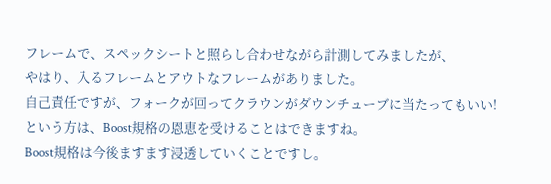フレームで、スペックシートと照らし合わせながら計測してみましたが、
やはり、入るフレームとアウトなフレームがありました。
自己責任ですが、フォークが回ってクラウンがダウンチューブに当たってもいい!
という方は、Boost規格の恩恵を受けることはできますね。
Boost規格は今後ますます浸透していくことですし。